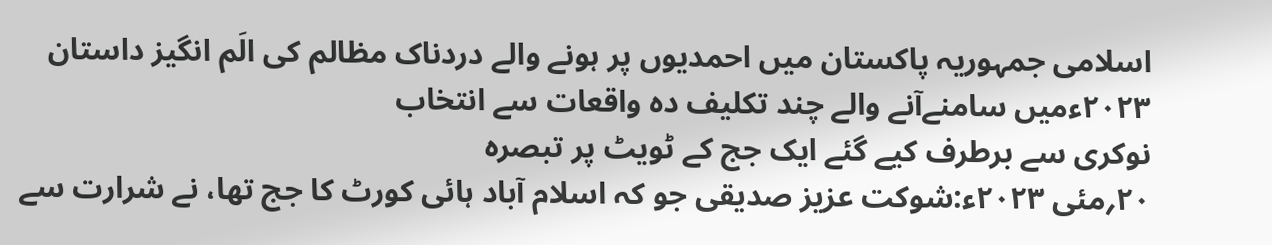اسلامی جمہوریہ پاکستان میں احمدیوں پر ہونے والے دردناک مظالم کی الَم انگیز داستان
۲۰۲۳ءمیں سامنےآنے والے چند تکلیف دہ واقعات سے انتخاب
نوکری سے برطرف کیے گئے ایک جج کے ٹویٹ پر تبصرہ
۲۰؍مئی ۲۰۲۳ء:شوکت عزیز صدیقی جو کہ اسلام آباد ہائی کورٹ کا جج تھا، نے شرارت سے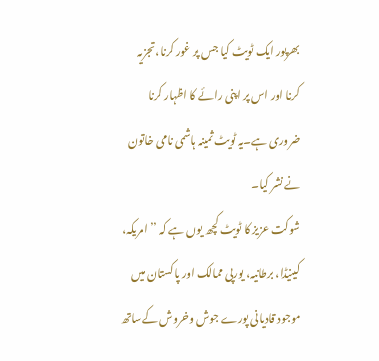بھرپور ایک ٹویٹ کیا جس پر غور کرنا،تجزیہ کرنا اور اس پر اپنی رائے کا اظہار کرنا ضروری ہے۔یہ ٹویٹ ثمینہ ہاشمی نامی خاتون نے نشر کیا۔
شوکت عزیز کا ٹویٹ کچھ یوں ہے کہ ’’امریکہ، کینیڈا، برطانیہ، یورپی ممالک اور پاکستان میں موجود قادیانی پورے جوش وخروش کےساتھ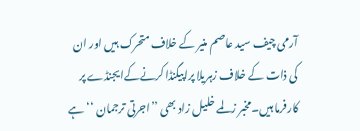آرمی چیف سید عاصم منیر کے خلاف متحرک ہیں اور ان کی ذات کے خلاف زہریلا پراپیگنڈا کرنےکےایجنڈے پر کارفرما ہیں۔مخبر زلمے خلیل زاد بھی ’’اجرتی ترجمان ‘‘ہے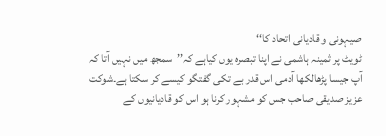صیہونی و قادیانی اتحاد کا‘‘
ٹویٹ پر ثمینہ ہاشمی نے اپنا تبصرہ یوں کیاہے کہ’’سمجھ میں نہیں آتا کہ آپ جیسا پڑھالکھا آدمی اس قدر بے تکی گفتگو کیسے کر سکتا ہے۔شوکت عزیز صدیقی صاحب جس کو مشہور کرنا ہو اس کو قادیانیوں کے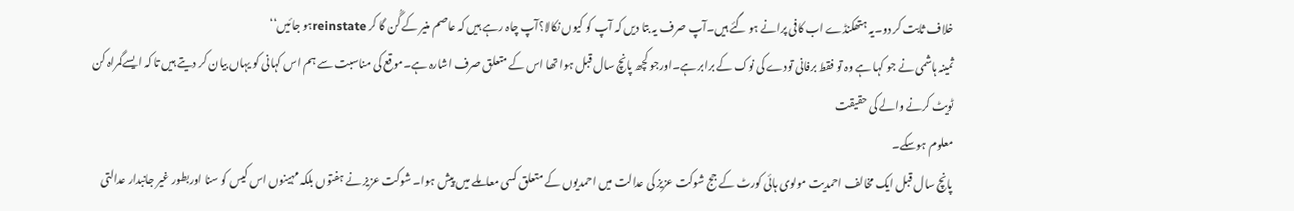خلاف ثابت کر دو۔یہ ہتھکنڈے اب کافی پرانے ہو گئے ہیں۔آپ صرف یہ بتا دیں کہ آپ کو کیوں نکالا؟آپ چاہ رہے ہیں کہ عاصم منیر کے گُن گا کر reinstateہو جائیں‘‘
ثمینہ ہاشمی نے جو کہا ہے وہ تو فقط برفانی تودے کی نوک کے برابر ہے۔اورجو کچھ پانچ سال قبل ہوا تھا اس کے متعلق صرف اشارہ ہے۔موقع کی مناسبت سے ہم اس کہانی کو یہاں بیان کر دیتے ہیں تا کہ ایسےگمراہ کن ٹویٹ کرنے والے کی حقیقت
معلوم ہوسکے۔
پانچ سال قبل ایک مخالف احمدیت مولوی ہائی کورٹ کے جج شوکت عزیز کی عدالت میں احمدیوں کے متعلق کسی معاملے میں پیش ہوا۔ شوکت عزیز نے ہفتوں بلکہ مہینوں اس کیس کو سنا اوربطور غیر جانبدار عدالتی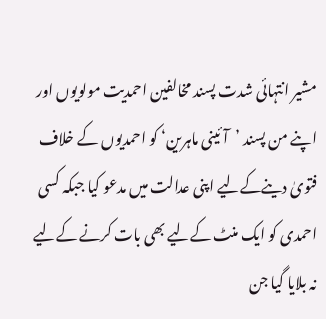مشیر انتہائی شدت پسند مخالفین احمدیت مولویوں اور اپنے من پسند ’آئینی ماہرین‘ کو احمدیوں کے خلاف فتویٰ دینےکےلیے اپنی عدالت میں مدعو کیا جبکہ کسی احمدی کو ایک منٹ کےلیے بھی بات کرنے کےلیے نہ بلایا گیا جن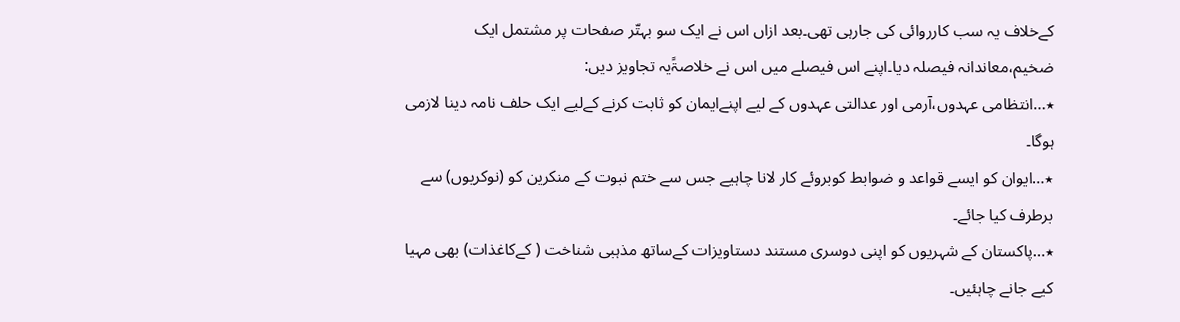کےخلاف یہ سب کارروائی کی جارہی تھی۔بعد ازاں اس نے ایک سو بہتّر صفحات پر مشتمل ایک ضخیم،معاندانہ فیصلہ دیا۔اپنے اس فیصلے میں اس نے خلاصۃًیہ تجاویز دیں:
٭…انتظامی عہدوں،آرمی اور عدالتی عہدوں کے لیے اپنےایمان کو ثابت کرنے کےلیے ایک حلف نامہ دینا لازمی ہوگا۔
٭…ایوان کو ایسے قواعد و ضوابط کوبروئے کار لانا چاہیے جس سے ختم نبوت کے منکرین کو (نوکریوں) سے برطرف کیا جائے۔
٭…پاکستان کے شہریوں کو اپنی دوسری مستند دستاویزات کےساتھ مذہبی شناخت ( کےکاغذات) بھی مہیا کیے جانے چاہئیں۔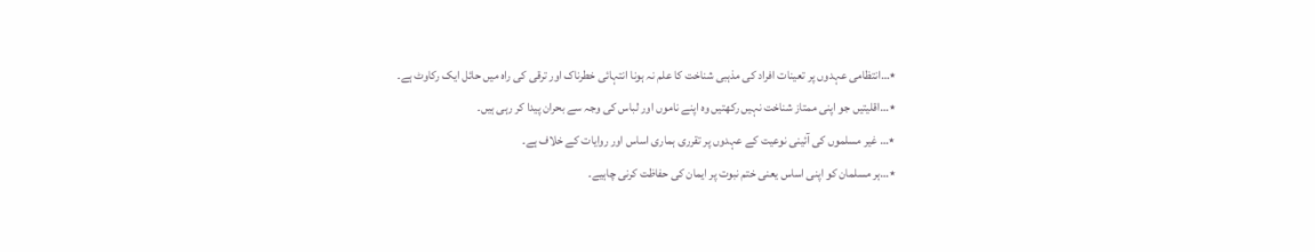٭…انتظامی عہدوں پر تعینات افراد کی مذہبی شناخت کا علم نہ ہونا انتہائی خطرناک اور ترقی کی راہ میں حائل ایک رکاوٹ ہے۔
٭…اقلیتیں جو اپنی ممتاز شناخت نہیں رکھتیں وہ اپنے ناموں اور لباس کی وجہ سے بحران پیدا کر رہی ہیں۔
٭… غیر مسلموں کی آئینی نوعیت کے عہدوں پر تقرری ہماری اساس اور روایات کے خلاف ہے۔
٭…ہر مسلمان کو اپنی اساس یعنی ختم نبوت پر ایمان کی حفاظت کرنی چاہیے۔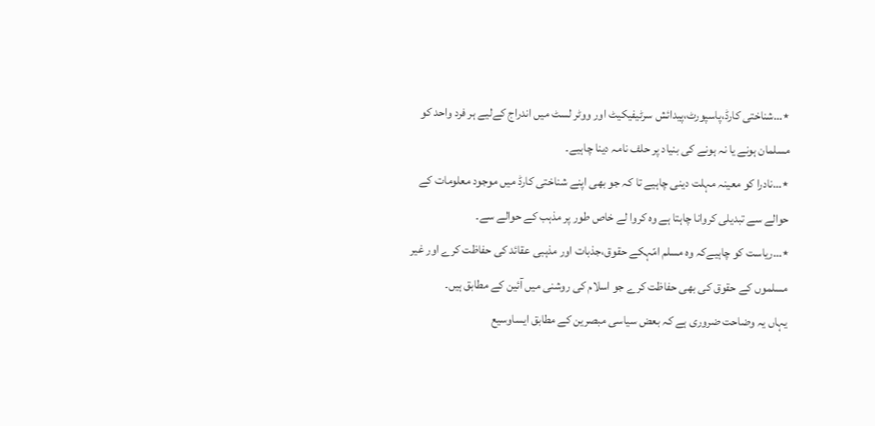٭…شناختی کارڈ،پاسپورٹ،پیدائش سرٹیفیکیٹ اور ووٹر لسٹ میں اندراج کےلیے ہر فرد واحد کو مسلمان ہونے یا نہ ہونے کی بنیاد پر حلف نامہ دینا چاہیے۔
٭…نادرا کو معینہ مہلت دینی چاہیے تا کہ جو بھی اپنے شناختی کارڈ میں موجود معلومات کے حوالے سے تبدیلی کروانا چاہتا ہے وہ کروا لے خاص طور پر مذہب کے حوالے سے۔
٭…ریاست کو چاہیےکہ وہ مسلم امّہکے حقوق،جذبات اور مذہبی عقائد کی حفاظت کرے اور غیر مسلموں کے حقوق کی بھی حفاظت کرے جو اسلام کی روشنی میں آئین کے مطابق ہیں۔
یہاں یہ وضاحت ضروری ہے کہ بعض سیاسی مبصرین کے مطابق ایساوسیع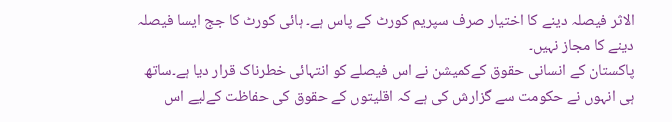الاثر فیصلہ دینے کا اختیار صرف سپریم کورٹ کے پاس ہے۔ ہائی کورٹ کا جج ایسا فیصلہ دینے کا مجاز نہیں۔
پاکستان کے انسانی حقوق کےکمیشن نے اس فیصلے کو انتہائی خطرناک قرار دیا ہے۔ساتھ ہی انہوں نے حکومت سے گزارش کی ہے کہ اقلیتوں کے حقوق کی حفاظت کےلیے اس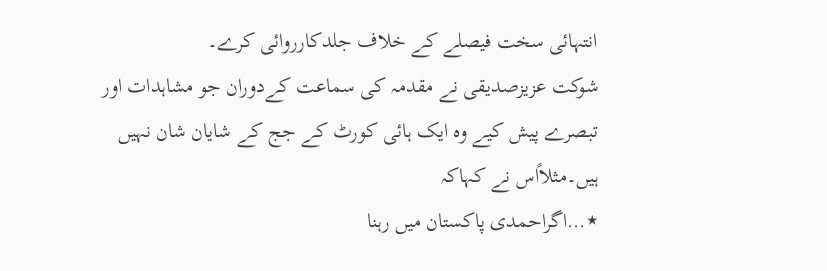انتہائی سخت فیصلے کے خلاف جلدکارروائی کرے۔
شوکت عزیزصدیقی نے مقدمہ کی سماعت کےدوران جو مشاہدات اور تبصرے پیش کیے وہ ایک ہائی کورٹ کے جج کے شایان شان نہیں ہیں۔مثلاًاس نے کہاکہ
٭…اگراحمدی پاکستان میں رہنا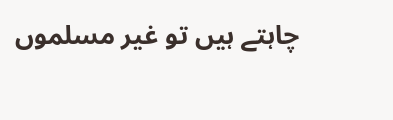چاہتے ہیں تو غیر مسلموں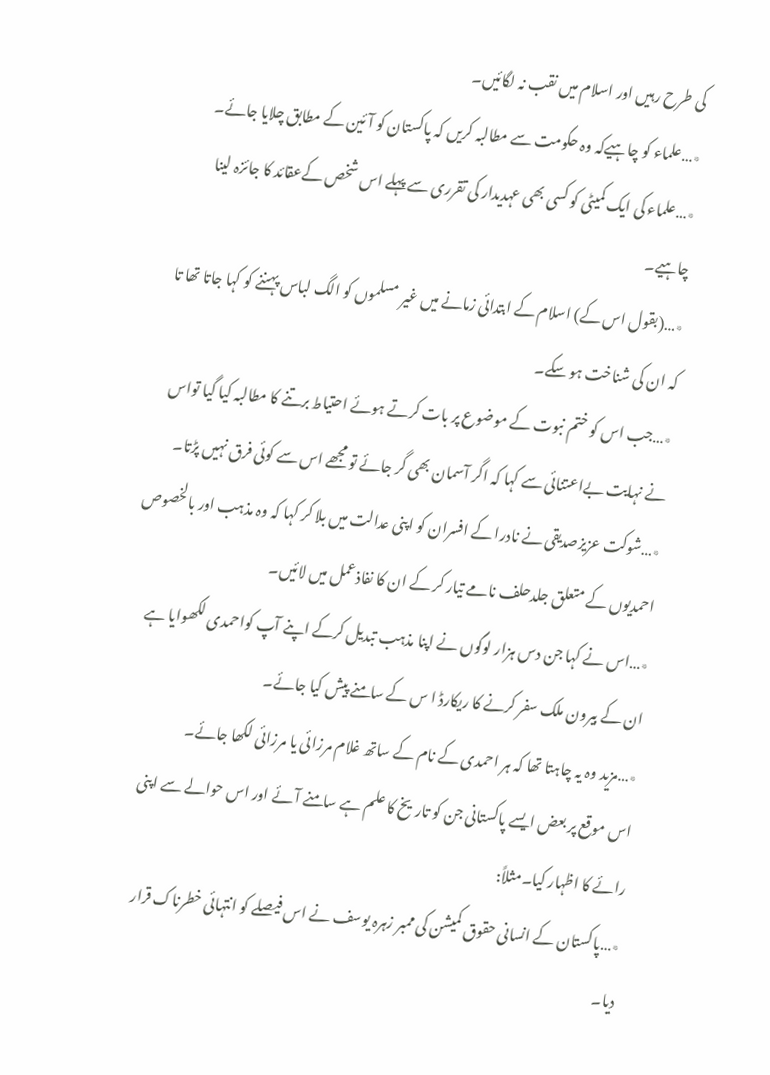کی طرح رہیں اور اسلام میں نقب نہ لگائیں۔
٭…علماء کو چاہیےکہ وہ حکومت سے مطالبہ کریں کہ پاکستان کو آئین کے مطابق چلایا جائے۔
٭…علماء کی ایک کمیٹی کو کسی بھی عہدیدار کی تقرری سے پہلے اس شخص کےعقائد کا جائزہ لینا چاہیے۔
٭…(بقول اس کے) اسلام کے ابتدائی زمانے میں غیر مسلموں کو الگ لباس پہننے کو کہا جاتا تھا تا کہ ان کی شناخت ہو سکے۔
٭…جب اس کو ختم نبوت کے موضوع پر بات کرتے ہوئے احتیاط برتنے کا مطالبہ کیا گیا تواس نے نہایت بےاعتنائی سے کہا کہ اگر آسمان بھی گر جائے تو مجھے اس سے کوئی فرق نہیں پڑتا۔
٭…شوکت عزیزصدیقی نے نادرا کے افسران کو اپنی عدالت میں بلا کر کہا کہ وہ مذہب اور بالخصوص احمدیوں کے متعلق جلدحلف نامے تیار کر کے ان کا نفاذعمل میں لائیں۔
٭…اس نے کہا جن دس ہزار لوگوں نے اپنا مذہب تبدیل کرکے اپنے آپ کواحمدی لکھوایا ہے ان کے بیرون ملک سفر کرنے کا ریکارڈ ا س کے سامنے پیش کیا جائے۔
٭…مزید وہ یہ چاہتا تھا کہ ہر احمدی کے نام کے ساتھ غلام مرزائی یا مرزائی لکھا جائے۔
اس موقع پر بعض ایسے پاکستانی جن کو تاریخ کا علم ہے سامنے آئے اور اس حوالے سے اپنی رائے کا اظہار کیا۔مثلاً:
٭…پاکستان کے انسانی حقوق کمیشن کی ممبر زہرہ یوسف نے اس فیصلے کو انتہائی خطرناک قرار دیا۔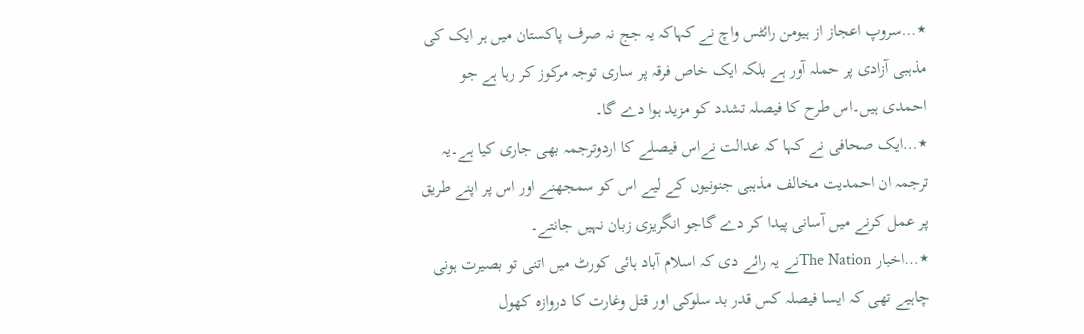٭…سروپ اعجاز از ہیومن رائٹس واچ نے کہاکہ یہ جج نہ صرف پاکستان میں ہر ایک کی مذہبی آزادی پر حملہ آور ہے بلکہ ایک خاص فرقہ پر ساری توجہ مرکوز کر رہا ہے جو احمدی ہیں۔اس طرح کا فیصلہ تشدد کو مزید ہوا دے گا۔
٭…ایک صحافی نے کہا کہ عدالت نےاس فیصلے کا اردوترجمہ بھی جاری کیا ہے۔یہ ترجمہ ان احمدیت مخالف مذہبی جنونیوں کے لیے اس کو سمجھنے اور اس پر اپنے طریق پر عمل کرنے میں آسانی پیدا کر دے گاجو انگریزی زبان نہیں جانتے۔
٭…اخبار The Nationنے یہ رائے دی کہ اسلام آباد ہائی کورٹ میں اتنی تو بصیرت ہونی چاہیے تھی کہ ایسا فیصلہ کس قدر بد سلوکی اور قتل وغارت کا دروازہ کھول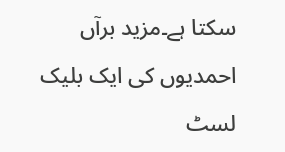سکتا ہے۔مزید برآں احمدیوں کی ایک بلیک لسٹ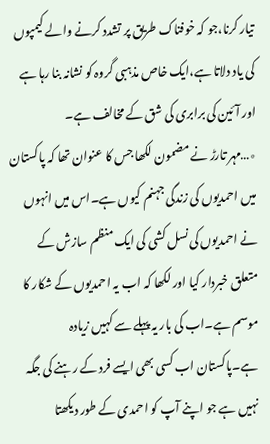تیار کرنا،جو کہ خوفناک طریق پر تشدد کرنے والے کیمپوں کی یاد دلاتا ہے،ایک خاص مذہبی گروہ کو نشانہ بنا رہا ہے اور آئین کی برابری کی شق کے مخالف ہے۔
٭…مہر تارڑ نے مضمون لکھا جس کا عنوان تھا کہ پاکستان میں احمدیوں کی زندگی جہنم کیوں ہے۔اس میں انہوں نے احمدیوں کی نسل کشی کی ایک منظم سازش کے متعلق خبردار کیا اور لکھا کہ اب یہ احمدیوں کے شکار کا موسم ہے۔اب کی بار یہ پہلے سے کہیں زیادہ ہے۔پاکستان اب کسی بھی ایسے فرد کے رہنے کی جگہ نہیں ہے جو اپنے آپ کو احمدی کے طور دیکھتا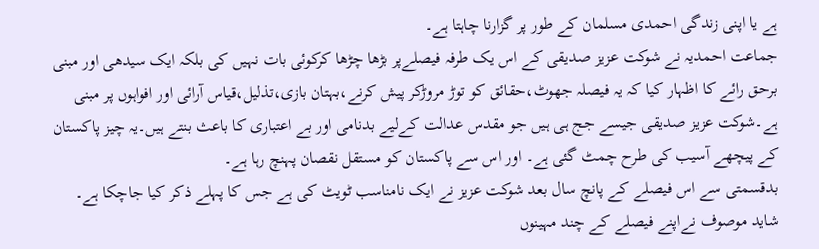ہے یا اپنی زندگی احمدی مسلمان کے طور پر گزارنا چاہتا ہے۔
جماعت احمدیہ نے شوکت عزیز صدیقی کے اس یک طرفہ فیصلےپر بڑھا چڑھا کرکوئی بات نہیں کی بلکہ ایک سیدھی اور مبنی برحق رائے کا اظہار کیا کہ یہ فیصلہ جھوٹ،حقائق کو توڑ مروڑکر پیش کرنے،بہتان بازی،تذلیل،قیاس آرائی اور افواہوں پر مبنی ہے۔شوکت عزیز صدیقی جیسے جج ہی ہیں جو مقدس عدالت کےلیے بدنامی اور بے اعتباری کا باعث بنتے ہیں۔یہ چیز پاکستان کے پیچھے آسیب کی طرح چمٹ گئی ہے۔ اور اس سے پاکستان کو مستقل نقصان پہنچ رہا ہے۔
بدقسمتی سے اس فیصلے کے پانچ سال بعد شوکت عزیز نے ایک نامناسب ٹویٹ کی ہے جس کا پہلے ذکر کیا جاچکا ہے۔ شاید موصوف نےاپنے فیصلے کے چند مہینوں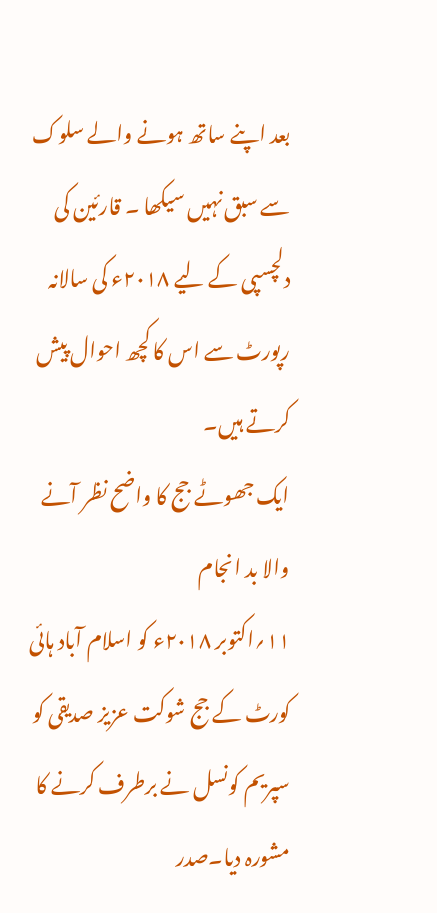بعد اپنے ساتھ ہونے والے سلوک سے سبق نہیں سیکھا ۔ قارئین کی دلچسپی کے لیے ۲۰۱۸ء کی سالانہ رپورٹ سے اس کا کچھ احوال پیش کرتے ہیں۔
ایک جھوٹے جج کا واضح نظر آنے والا بد انجام
۱۱؍اکتوبر ۲۰۱۸ء کو اسلام آباد ہائی کورٹ کے جج شوکت عزیز صدیقی کو سپریم کونسل نے برطرف کرنے کا مشورہ دیا۔صدر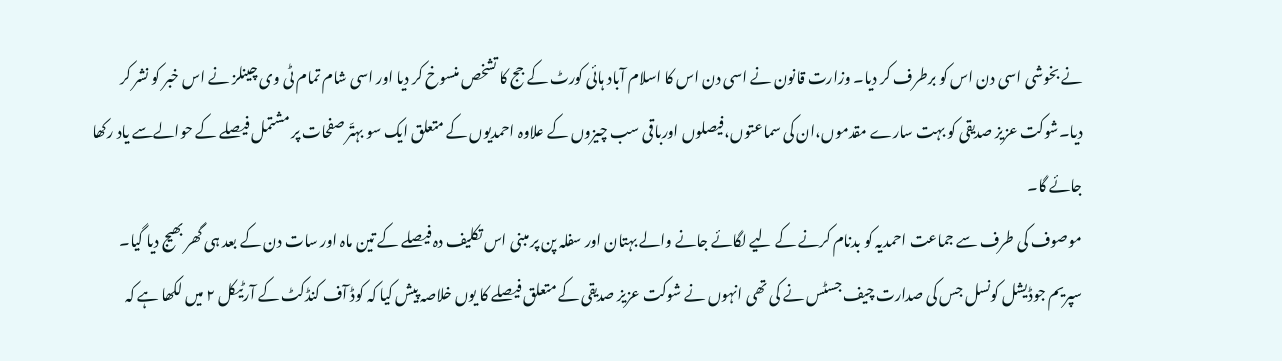نے بخوشی اسی دن اس کو برطرف کر دیا۔ وزارت قانون نے اسی دن اس کا اسلام آباد ہائی کورٹ کے جج کا تشخص منسوخ کر دیا اور اسی شام تمام ٹی وی چینلز نے اس خبر کو نشر کر دیا۔شوکت عزیز صدیقی کو بہت سارے مقدموں،ان کی سماعتوں،فیصلوں اورباقی سب چیزوں کے علاوہ احمدیوں کے متعلق ایک سو بہتّر صفحات پر مشتمل فیصلے کے حوالےسے یاد رکھا جائے گا۔
موصوف کی طرف سے جماعت احمدیہ کو بدنام کرنے کے لیے لگائے جانے والے بہتان اور سفلہ پن پر مبنی اس تکلیف دہ فیصلے کے تین ماہ اور سات دن کے بعد ہی گھر بھیج دیا گیا۔
سپریم جوڈیشل کونسل جس کی صدارت چیف جسٹس نے کی تھی انہوں نے شوکت عزیز صدیقی کے متعلق فیصلے کا یوں خلاصہ پیش کیا کہ کوڈ آف کنڈکٹ کے آرٹیکل ۲ میں لکھا ہے کہ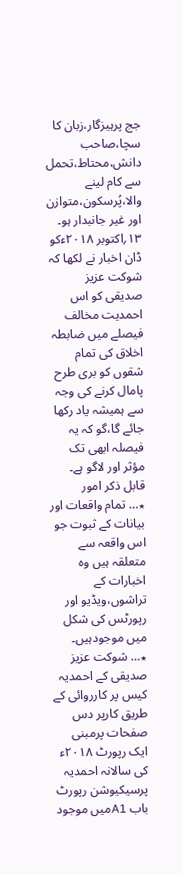جج پرہیزگار،زبان کا سچا،صاحب دانش،محتاط،تحمل سے کام لینے والا،پُرسکون،متوازن اور غیر جانبدار ہو۔
۱۳؍اکتوبر ۲۰۱۸ءکو ڈان اخبار نے لکھا کہ شوکت عزیز صدیقی کو اس احمدیت مخالف فیصلے میں ضابطہ اخلاق کی تمام شقوں کو بری طرح پامال کرنے کی وجہ سے ہمیشہ یاد رکھا جائے گا،گو کہ یہ فیصلہ ابھی تک مؤثر اور لاگو ہے۔
قابل ذکر امور
٭… تمام واقعات اور بیانات کے ثبوت جو اس واقعہ سے متعلقہ ہیں وہ اخبارات کے تراشوں،ویڈیو اور رپورٹس کی شکل میں موجودہیں۔
٭… شوکت عزیز صدیقی کے احمدیہ کیس پر کارروائی کے طریق کارپر دس صفحات پرمبنی ایک رپورٹ ۲۰۱۸ء کی سالانہ احمدیہ پرسیکیوشن رپورٹ باب A1میں موجود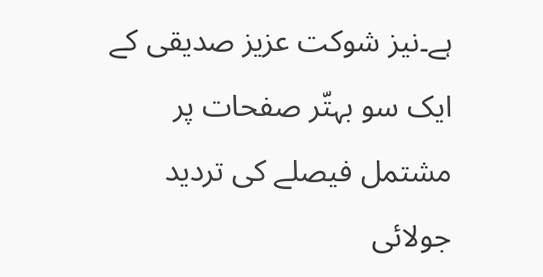ہے۔نیز شوکت عزیز صدیقی کے ایک سو بہتّر صفحات پر مشتمل فیصلے کی تردید جولائی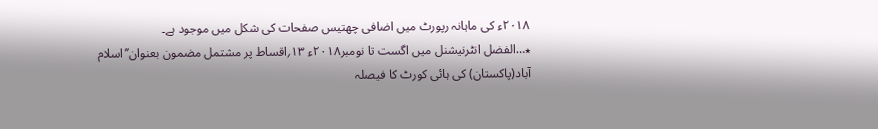۲۰۱۸ء کی ماہانہ رپورٹ میں اضافی چھتیس صفحات کی شکل میں موجود ہے۔
٭…الفضل انٹرنیشنل میں اگست تا نومبر۲۰۱۸ء ۱۳؍اقساط پر مشتمل مضمون بعنوان’’اسلام آباد(پاکستان) کی ہائی کورٹ کا فیصلہ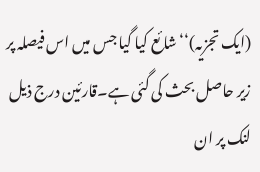(ایک تجزیہ)‘‘شائع کیا گیا جس میں اس فیصلہ پر زیر حاصل بحث کی گئی ہے۔قارئین درج ذیل لنک پر ان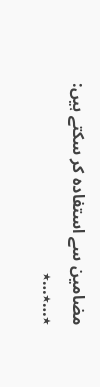مضامین سے استفادہ کر سکتے ہیں:
٭…٭…٭